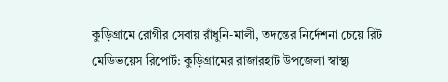কুড়িগ্রামে রোগীর সেবায় রাঁধুনি-মালী, তদন্তের নির্দেশনা চেয়ে রিট
মেডিভয়েস রিপোর্ট: কুড়িগ্রামের রাজারহাট উপজেলা স্বাস্থ্য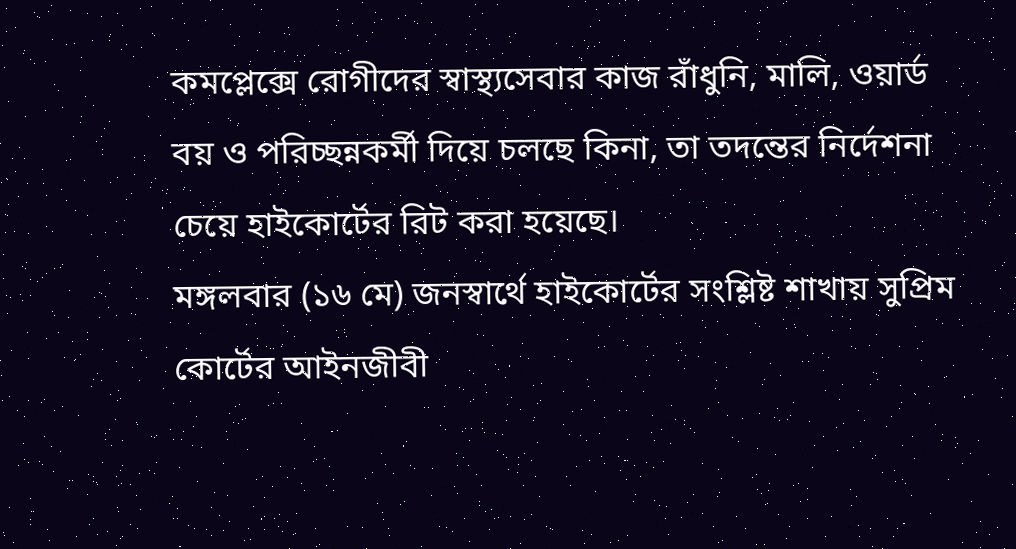কমপ্লেক্সে রোগীদের স্বাস্থ্যসেবার কাজ রাঁধুনি, মালি, ওয়ার্ড বয় ও পরিচ্ছন্নকর্মী দিয়ে চলছে কিনা, তা তদন্তের নির্দেশনা চেয়ে হাইকোর্টের রিট করা হয়েছে।
মঙ্গলবার (১৬ মে) জনস্বার্থে হাইকোর্টের সংশ্লিষ্ট শাখায় সুপ্রিম কোর্টের আইনজীবী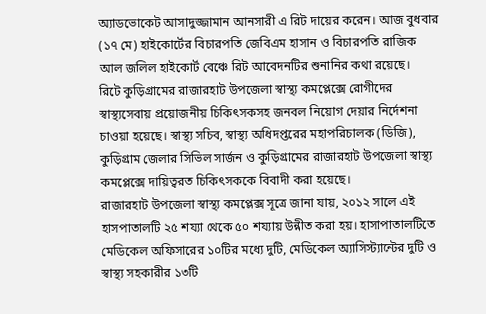অ্যাডভোকেট আসাদুজ্জামান আনসারী এ রিট দায়ের করেন। আজ বুধবার (১৭ মে) হাইকোর্টের বিচারপতি জেবিএম হাসান ও বিচারপতি রাজিক আল জলিল হাইকোর্ট বেঞ্চে রিট আবেদনটির শুনানির কথা রয়েছে।
রিটে কুড়িগ্রামের রাজারহাট উপজেলা স্বাস্থ্য কমপ্লেক্সে রোগীদের স্বাস্থ্যসেবায় প্রয়োজনীয় চিকিৎসকসহ জনবল নিয়োগ দেয়ার নির্দেশনা চাওয়া হয়েছে। স্বাস্থ্য সচিব, স্বাস্থ্য অধিদপ্তরের মহাপরিচালক (ডিজি), কুড়িগ্রাম জেলার সিভিল সার্জন ও কুড়িগ্রামের রাজারহাট উপজেলা স্বাস্থ্য কমপ্লেক্সে দায়িত্বরত চিকিৎসককে বিবাদী করা হয়েছে।
রাজারহাট উপজেলা স্বাস্থ্য কমপ্লেক্স সূত্রে জানা যায়, ২০১২ সালে এই হাসপাতালটি ২৫ শয্যা থেকে ৫০ শয্যায় উন্নীত করা হয়। হাসাপাতালটিতে মেডিকেল অফিসারের ১০টির মধ্যে দুটি, মেডিকেল অ্যাসিস্ট্যান্টের দুটি ও স্বাস্থ্য সহকারীর ১৩টি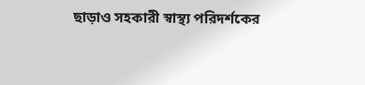ছাড়াও সহকারী স্বাস্থ্য পরিদর্শকের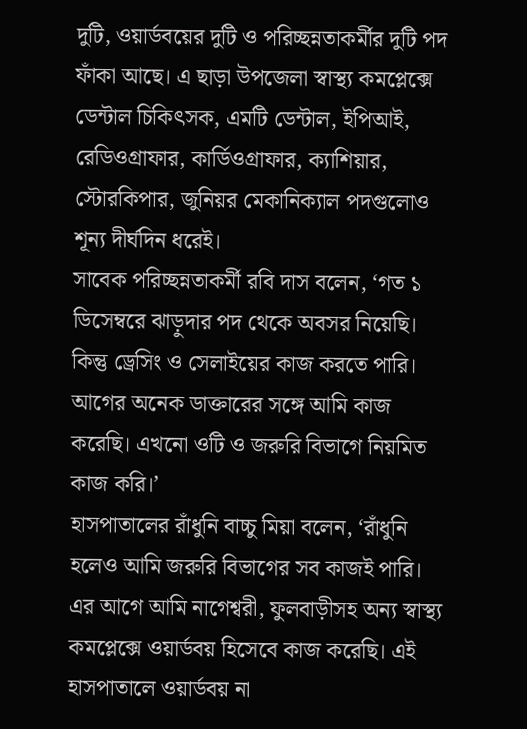দুটি, ওয়ার্ডবয়ের দুটি ও পরিচ্ছন্নতাকর্মীর দুটি পদ ফাঁকা আছে। এ ছাড়া উপজেলা স্বাস্থ্য কমপ্লেক্সে ডেন্টাল চিকিৎসক, এমটি ডেন্টাল, ইপিআই, রেডিওগ্রাফার, কার্ডিওগ্রাফার, ক্যাশিয়ার, স্টোরকিপার, জুনিয়র মেকানিক্যাল পদগুলোও শূন্য দীর্ঘদিন ধরেই।
সাবেক পরিচ্ছন্নতাকর্মী রবি দাস বলেন, ‘গত ১ ডিসেম্বরে ঝাড়ুদার পদ থেকে অবসর নিয়েছি। কিন্তু ড্রেসিং ও সেলাইয়ের কাজ করতে পারি। আগের অনেক ডাক্তারের সঙ্গে আমি কাজ করেছি। এখনো ওটি ও জরুরি বিভাগে নিয়মিত কাজ করি।’
হাসপাতালের রাঁধুনি বাচ্চু মিয়া বলেন, ‘রাঁধুনি হলেও আমি জরুরি বিভাগের সব কাজই পারি। এর আগে আমি নাগেশ্বরী, ফুলবাড়ীসহ অন্য স্বাস্থ্য কমপ্লেক্সে ওয়ার্ডবয় হিসেবে কাজ করেছি। এই হাসপাতালে ওয়ার্ডবয় না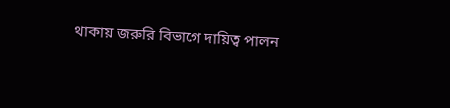থাকায় জরুরি বিভাগে দায়িত্ব পালন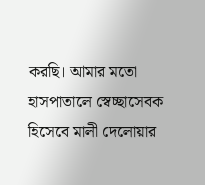করছি। আমার মতো হাসপাতালে স্বেচ্ছাসেবক হিসেবে মালী দেলোয়ার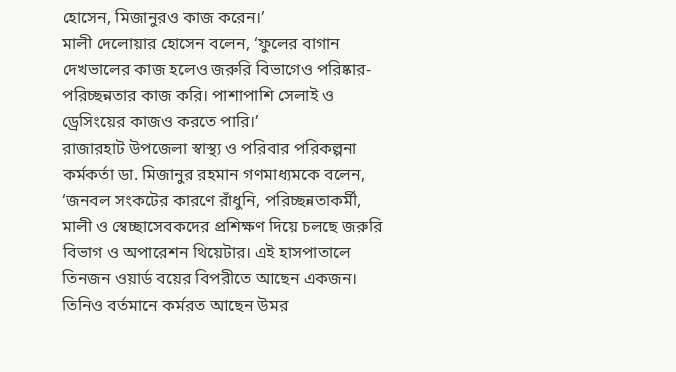হোসেন, মিজানুরও কাজ করেন।’
মালী দেলোয়ার হোসেন বলেন, ‘ফুলের বাগান দেখভালের কাজ হলেও জরুরি বিভাগেও পরিষ্কার-পরিচ্ছন্নতার কাজ করি। পাশাপাশি সেলাই ও ড্রেসিংয়ের কাজও করতে পারি।’
রাজারহাট উপজেলা স্বাস্থ্য ও পরিবার পরিকল্পনা কর্মকর্তা ডা. মিজানুর রহমান গণমাধ্যমকে বলেন, ‘জনবল সংকটের কারণে রাঁধুনি, পরিচ্ছন্নতাকর্মী, মালী ও স্বেচ্ছাসেবকদের প্রশিক্ষণ দিয়ে চলছে জরুরি বিভাগ ও অপারেশন থিয়েটার। এই হাসপাতালে তিনজন ওয়ার্ড বয়ের বিপরীতে আছেন একজন। তিনিও বর্তমানে কর্মরত আছেন উমর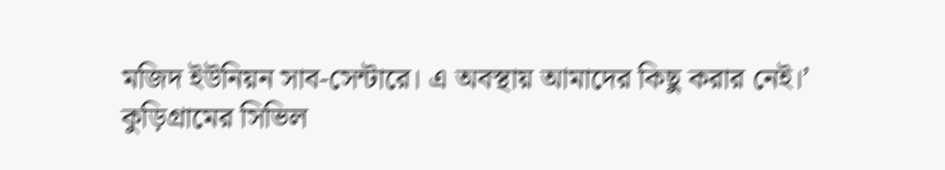মজিদ ইউনিয়ন সাব-সেন্টারে। এ অবস্থায় আমাদের কিছু করার নেই।’
কুড়িগ্রামের সিভিল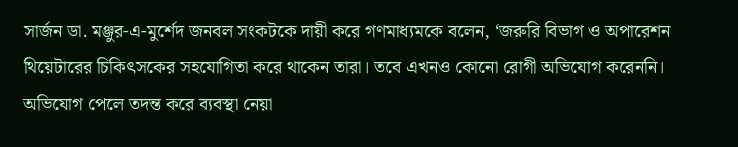সার্জন ডা. মঞ্জুর-এ-মুর্শেদ জনবল সংকটকে দায়ী করে গণমাধ্যমকে বলেন, ‘জরুরি বিভাগ ও অপারেশন থিয়েটারের চিকিৎসকের সহযোগিতা করে থাকেন তারা। তবে এখনও কোনো রোগী অভিযোগ করেননি। অভিযোগ পেলে তদন্ত করে ব্যবস্থা নেয়া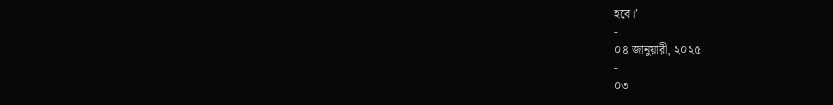হবে।’
-
০৪ জানুয়ারী, ২০২৫
-
০৩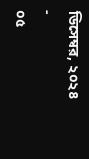ডিসেম্বর, ২০২৪
-
০৫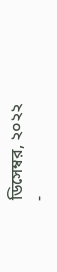ডিসেম্বর, ২০২২
-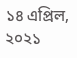১৪ এপ্রিল, ২০২১